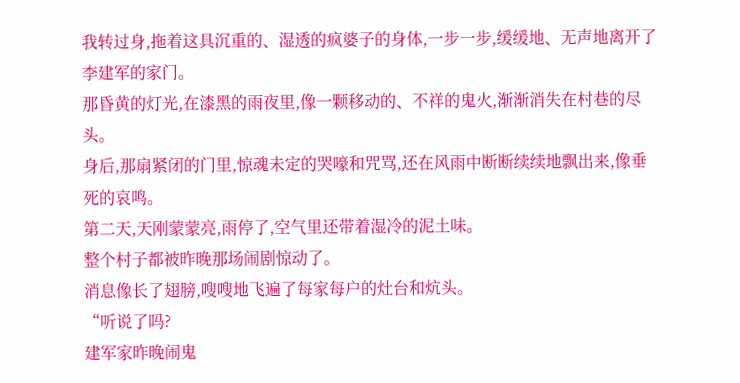我转过身,拖着这具沉重的、湿透的疯婆子的身体,一步一步,缓缓地、无声地离开了李建军的家门。
那昏黄的灯光,在漆黑的雨夜里,像一颗移动的、不祥的鬼火,渐渐消失在村巷的尽头。
身后,那扇紧闭的门里,惊魂未定的哭嚎和咒骂,还在风雨中断断续续地飘出来,像垂死的哀鸣。
第二天,天刚蒙蒙亮,雨停了,空气里还带着湿冷的泥土味。
整个村子都被昨晚那场闹剧惊动了。
消息像长了翅膀,嗖嗖地飞遍了每家每户的灶台和炕头。
“听说了吗?
建军家昨晚闹鬼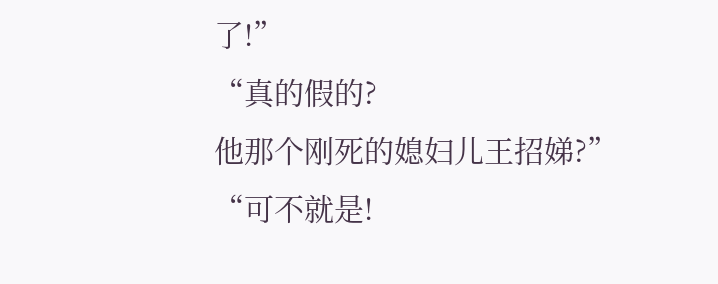了!”
“真的假的?
他那个刚死的媳妇儿王招娣?”
“可不就是!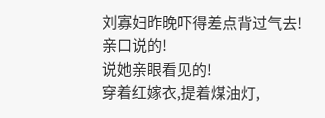刘寡妇昨晚吓得差点背过气去!
亲口说的!
说她亲眼看见的!
穿着红嫁衣,提着煤油灯,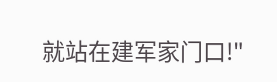就站在建军家门口!"